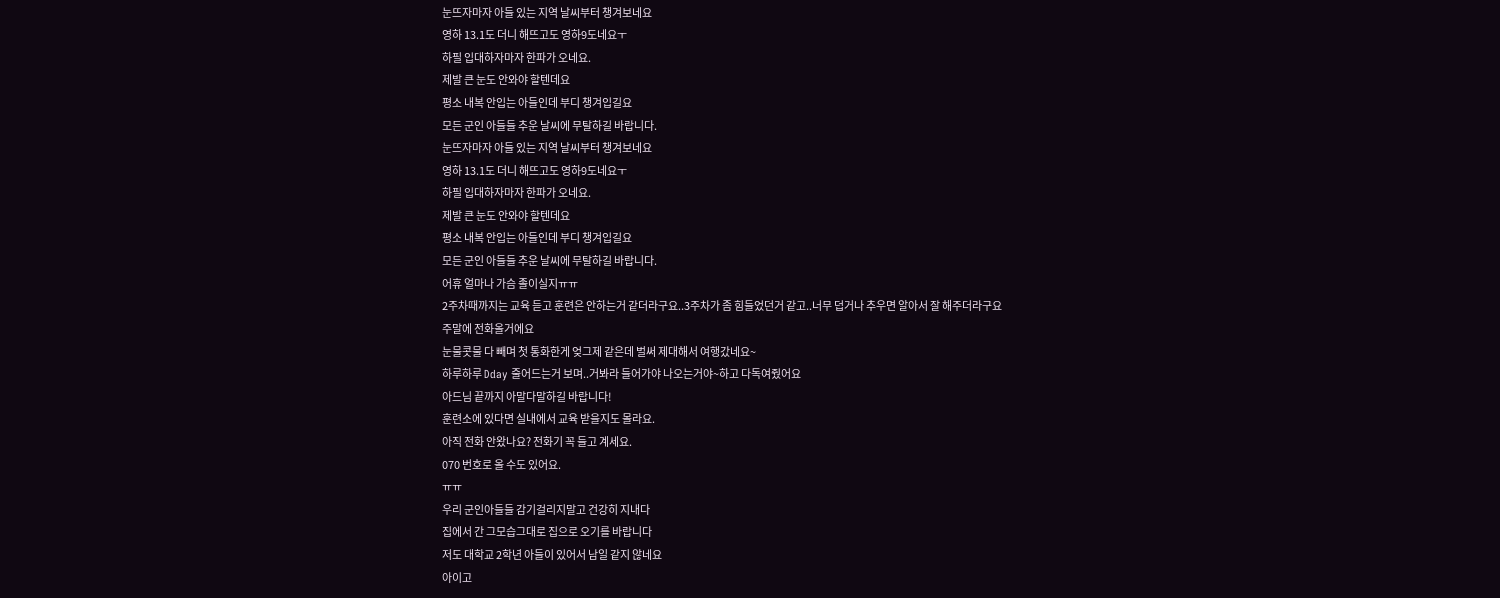눈뜨자마자 아들 있는 지역 날씨부터 챙겨보네요
영하 13.1도 더니 해뜨고도 영하9도네요ㅜ
하필 입대하자마자 한파가 오네요.
제발 큰 눈도 안와야 할텐데요
평소 내복 안입는 아들인데 부디 챙겨입길요
모든 군인 아들들 추운 날씨에 무탈하길 바랍니다.
눈뜨자마자 아들 있는 지역 날씨부터 챙겨보네요
영하 13.1도 더니 해뜨고도 영하9도네요ㅜ
하필 입대하자마자 한파가 오네요.
제발 큰 눈도 안와야 할텐데요
평소 내복 안입는 아들인데 부디 챙겨입길요
모든 군인 아들들 추운 날씨에 무탈하길 바랍니다.
어휴 얼마나 가슴 졸이실지ㅠㅠ
2주차때까지는 교육 듣고 훈련은 안하는거 같더라구요..3주차가 좀 힘들었던거 같고..너무 덥거나 추우면 알아서 잘 해주더라구요
주말에 전화올거에요
눈물콧물 다 빼며 첫 통화한게 엊그제 같은데 벌써 제대해서 여행갔네요~
하루하루 Dday 줄어드는거 보며..거봐라 들어가야 나오는거야~하고 다독여줬어요
아드님 끝까지 아말다말하길 바랍니다!
훈련소에 있다면 실내에서 교육 받을지도 몰라요.
아직 전화 안왔나요? 전화기 꼭 들고 계세요.
070 번호로 올 수도 있어요.
ㅠㅠ
우리 군인아들들 감기걸리지말고 건강히 지내다
집에서 간 그모습그대로 집으로 오기를 바랍니다
저도 대학교 2학년 아들이 있어서 남일 같지 않네요
아이고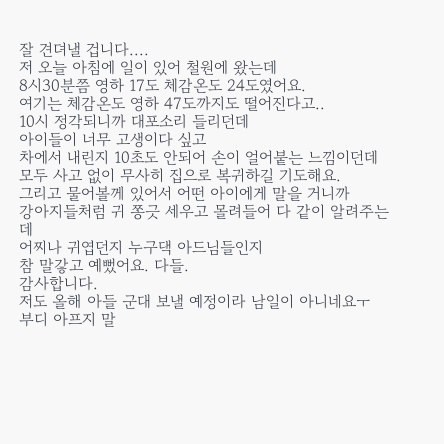잘 견뎌낼 겁니다....
저 오늘 아침에 일이 있어 철원에 왔는데
8시30분쯤 영하 17도 체감온도 24도였어요.
여기는 체감온도 영하 47도까지도 떨어진다고..
10시 정각되니까 대포소리 들리던데
아이들이 너무 고생이다 싶고
차에서 내린지 10초도 안되어 손이 얼어붙는 느낌이던데
모두 사고 없이 무사히 집으로 복귀하길 기도해요.
그리고 물어볼께 있어서 어떤 아이에게 말을 거니까
강아지들처럼 귀 쫑긋 세우고 몰려들어 다 같이 알려주는데
어찌나 귀엽던지 누구댁 아드님들인지
참 말갛고 예뻤어요. 다들.
감사합니다.
저도 올해 아들 군대 보낼 예정이라 남일이 아니네요ㅜ
부디 아프지 말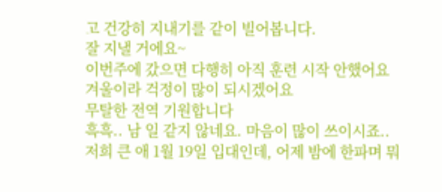고 건강히 지내기를 같이 빌어봅니다.
잘 지낼 거에요~
이번주에 갔으면 다행히 아직 훈련 시작 안했어요
겨울이라 걱정이 많이 되시겠어요
무탈한 전역 기원합니다
흑흑.. 남 일 같지 않네요. 마음이 많이 쓰이시죠..
저희 큰 애 1월 19일 입대인데, 어제 밤에 한파며 뭐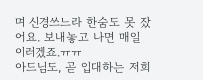며 신경쓰느라 한숨도 못 잤어요. 보내놓고 나면 매일 이러겠죠.ㅠㅠ
아드님도, 곧 입대하는 저희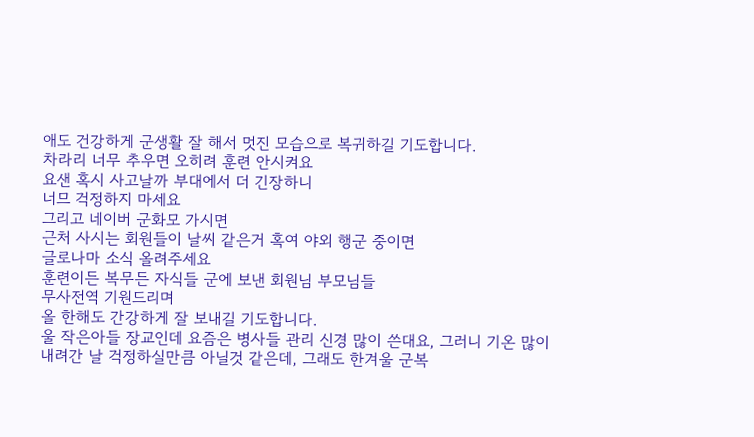애도 건강하게 군생활 잘 해서 멋진 모습으로 복귀하길 기도합니다.
차라리 너무 추우면 오히려 훈련 안시켜요
요샌 혹시 사고날까 부대에서 더 긴장하니
너므 걱정하지 마세요
그리고 네이버 군화모 가시면
근처 사시는 회원들이 날씨 같은거 혹여 야외 행군 중이면
글로나마 소식 올려주세요
훈련이든 복무든 자식들 군에 보낸 회원님 부모님들
무사전역 기원드리며
올 한해도 간강하게 잘 보내길 기도합니다.
울 작은아들 장교인데 요즘은 병사들 관리 신경 많이 쓴대요, 그러니 기온 많이 내려간 날 걱정하실만큼 아닐것 같은데, 그래도 한겨울 군복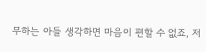무하는 아들 생각하면 마음이 편할 수 없죠, 저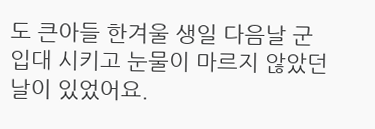도 큰아들 한겨울 생일 다음날 군입대 시키고 눈물이 마르지 않았던 날이 있었어요.